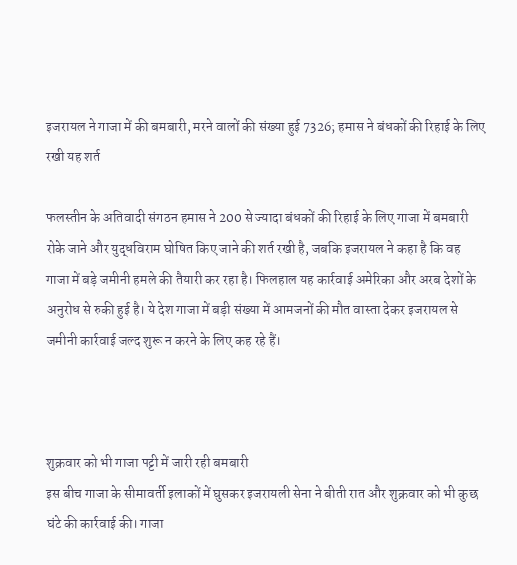इजरायल ने गाजा में की बमबारी, मरने वालों की संख्या हुई 7326; हमास ने बंधकों की रिहाई के लिए रखी यह शर्त

फलस्तीन के अतिवादी संगठन हमास ने 200 से ज्यादा बंधकों की रिहाई के लिए गाजा में बमबारी रोके जाने और युद्धविराम घोषित किए जाने की शर्त रखी है, जबकि इजरायल ने कहा है कि वह गाजा में बड़े जमीनी हमले की तैयारी कर रहा है। फिलहाल यह कार्रवाई अमेरिका और अरब देशों के अनुरोध से रुकी हुई है। ये देश गाजा में बड़ी संख्या में आमजनों की मौत वास्ता देकर इजरायल से जमीनी कार्रवाई जल्द शुरू न करने के लिए कह रहे हैं।



शुक्रवार को भी गाजा पट्टी में जारी रही बमबारी
इस बीच गाजा के सीमावर्ती इलाकों में घुसकर इजरायली सेना ने बीती रात और शुक्रवार को भी कुछ घंटे की कार्रवाई की। गाजा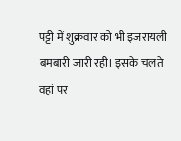पट्टी में शुक्रवार को भी इजरायली बमबारी जारी रही। इसके चलते वहां पर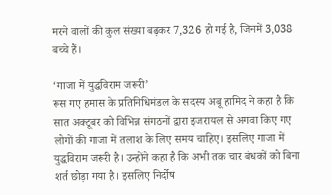मरने वालों की कुल संख्या बढ़कर 7,326 हो गई है, जिनमें 3,038 बच्चे हैं।

‘गाजा में युद्धविराम जरूरी’
रूस गए हमास के प्रतिनिधिमंडल के सदस्य अबू हामिद ने कहा है कि सात अक्टूबर को विभिन्न संगठनों द्वारा इजरायल से अगवा किए गए लोगों की गाजा में तलाश के लिए समय चाहिए। इसलिए गाजा में युद्धविराम जरूरी है। उन्होंने कहा है कि अभी तक चार बंधकों को बिना शर्त छोड़ा गया है। इसलिए निर्दोष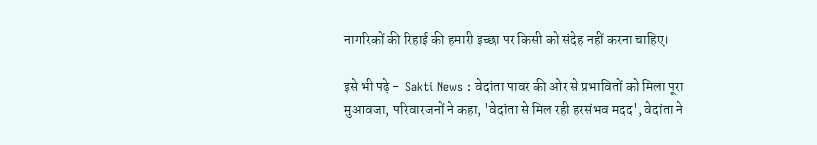नागरिकों की रिहाई की हमारी इच्छा पर किसी को संदेह नहीं करना चाहिए।

इसे भी पढ़े -  Sakti News : वेदांता पावर की ओर से प्रभावितों को मिला पूरा मुआवजा, परिवारजनों ने कहा, 'वेदांता से मिल रही हरसंभव मदद', वेदांता ने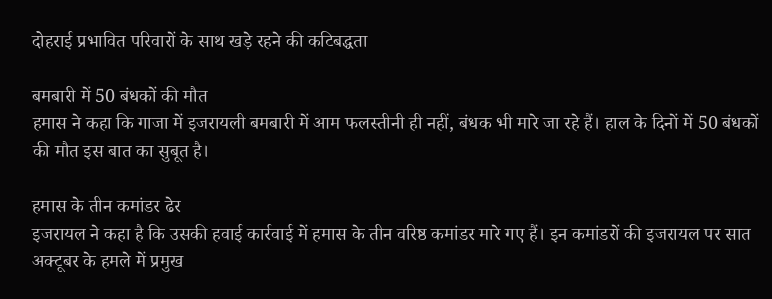दोहराई प्रभावित परिवारों के साथ खड़े रहने की कटिबद्धता

बमबारी में 50 बंधकों की मौत
हमास ने कहा कि गाजा में इजरायली बमबारी में आम फलस्तीनी ही नहीं, बंधक भी मारे जा रहे हैं। हाल के दिनों में 50 बंधकों की मौत इस बात का सुबूत है।

हमास के तीन कमांडर ढेर
इजरायल ने कहा है कि उसकी हवाई कार्रवाई में हमास के तीन वरिष्ठ कमांडर मारे गए हैं। इन कमांडरों की इजरायल पर सात अक्टूबर के हमले में प्रमुख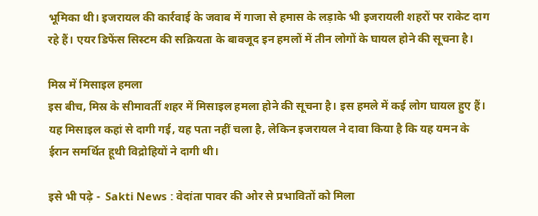भूमिका थी। इजरायल की कार्रवाई के जवाब में गाजा से हमास के लड़ाके भी इजरायली शहरों पर राकेट दाग रहे हैं। एयर डिफेंस सिस्टम की सक्रियता के बावजूद इन हमलों में तीन लोगों के घायल होने की सूचना है।

मिस्र में मिसाइल हमला
इस बीच, मिस्र के सीमावर्ती शहर में मिसाइल हमला होने की सूचना है। इस हमले में कई लोग घायल हुए हैं। यह मिसाइल कहां से दागी गई, यह पता नहीं चला है, लेकिन इजरायल ने दावा किया है कि यह यमन के ईरान समर्थित हूथी विद्रोहियों ने दागी थी।

इसे भी पढ़े -  Sakti News : वेदांता पावर की ओर से प्रभावितों को मिला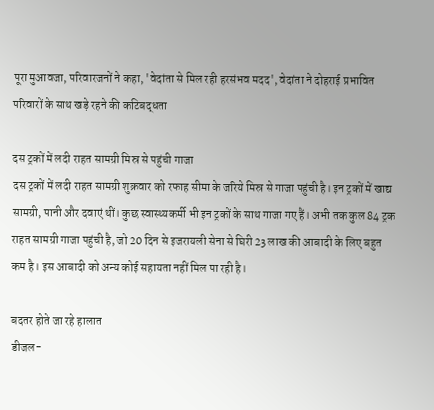पूरा मुआवजा, परिवारजनों ने कहा, 'वेदांता से मिल रही हरसंभव मदद', वेदांता ने दोहराई प्रभावित परिवारों के साथ खड़े रहने की कटिबद्धता

दस ट्रकों में लदी राहत सामग्री मिस्र से पहुंची गाजा
दस ट्रकों में लदी राहत सामग्री शुक्रवार को रफाह सीमा के जरिये मिस्र से गाजा पहुंची है। इन ट्रकों में खाद्य सामग्री, पानी और दवाएं थीं। कुछ स्वास्थ्यकर्मी भी इन ट्रकों के साथ गाजा गए हैं। अभी तक कुल 84 ट्रक राहत सामग्री गाजा पहुंची है, जो 20 दिन से इजरायली सेना से घिरी 23 लाख की आबादी के लिए बहुत कम है। इस आबादी को अन्य कोई सहायता नहीं मिल पा रही है।

बदतर होते जा रहे हालात
डीजल-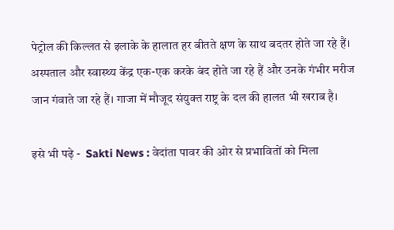पेट्रोल की किल्लत से इलाके के हालात हर बीतते क्षण के साथ बदतर होते जा रहे हैं। अस्पताल और स्वास्थ्य केंद्र एक-एक करके बंद होते जा रहे हैं और उनके गंभीर मरीज जान गंवाते जा रहे हैं। गाजा में मौजूद संयुक्त राष्ट्र के दल की हालत भी खराब है।

इसे भी पढ़े -  Sakti News : वेदांता पावर की ओर से प्रभावितों को मिला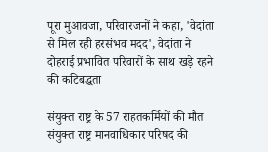पूरा मुआवजा, परिवारजनों ने कहा, 'वेदांता से मिल रही हरसंभव मदद', वेदांता ने दोहराई प्रभावित परिवारों के साथ खड़े रहने की कटिबद्धता

संयुक्त राष्ट्र के 57 राहतकर्मियों की मौत
संयुक्त राष्ट्र मानवाधिकार परिषद की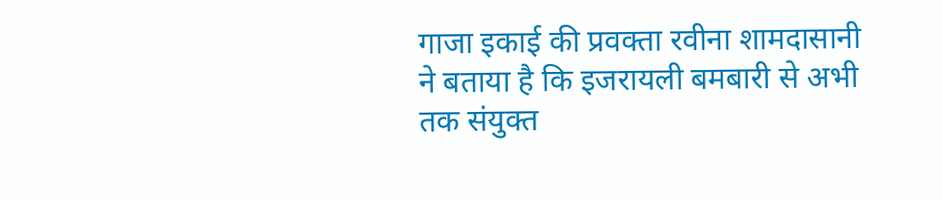गाजा इकाई की प्रवक्ता रवीना शामदासानी ने बताया है कि इजरायली बमबारी से अभी तक संयुक्त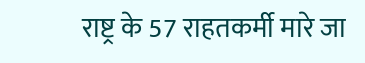राष्ट्र के 57 राहतकर्मी मारे जा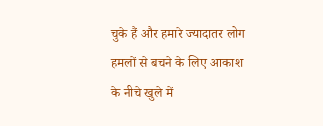चुके हैं और हमारे ज्यादातर लोग हमलों से बचने के लिए आकाश के नीचे खुले में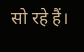सो रहे हैं।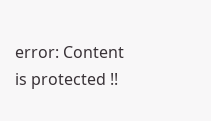error: Content is protected !!